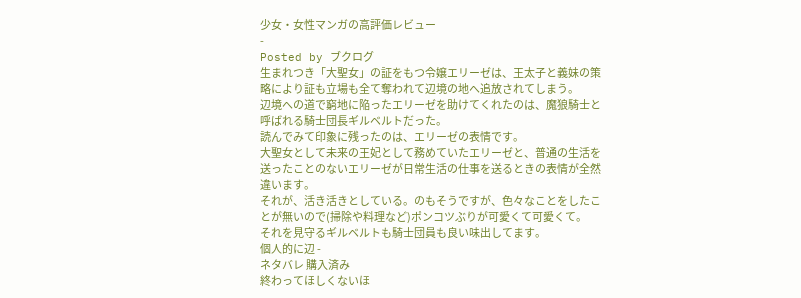少女・女性マンガの高評価レビュー
-
Posted by ブクログ
生まれつき「大聖女」の証をもつ令嬢エリーゼは、王太子と義妹の策略により証も立場も全て奪われて辺境の地へ追放されてしまう。
辺境への道で窮地に陥ったエリーゼを助けてくれたのは、魔狼騎士と呼ばれる騎士団長ギルベルトだった。
読んでみて印象に残ったのは、エリーゼの表情です。
大聖女として未来の王妃として務めていたエリーゼと、普通の生活を送ったことのないエリーゼが日常生活の仕事を送るときの表情が全然違います。
それが、活き活きとしている。のもそうですが、色々なことをしたことが無いので(掃除や料理など)ポンコツぶりが可愛くて可愛くて。
それを見守るギルベルトも騎士団員も良い味出してます。
個人的に辺 -
ネタバレ 購入済み
終わってほしくないほ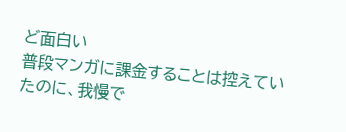ど面白い
普段マンガに課金することは控えていたのに、我慢で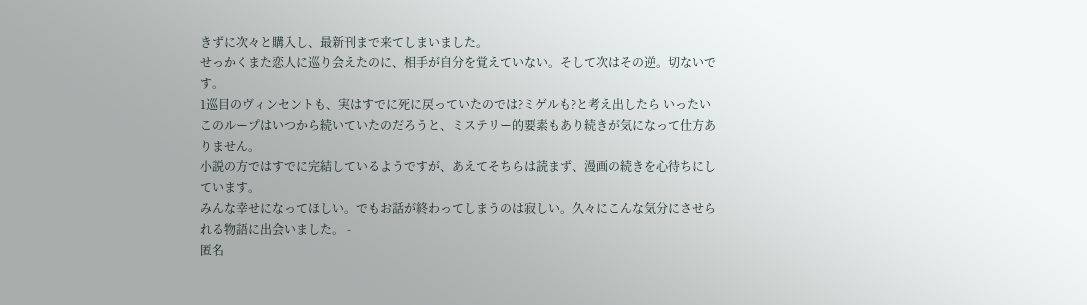きずに次々と購入し、最新刊まで来てしまいました。
せっかくまた恋人に巡り会えたのに、相手が自分を覚えていない。そして次はその逆。切ないです。
1巡目のヴィンセントも、実はすでに死に戻っていたのでは?ミゲルも?と考え出したら いったいこのループはいつから続いていたのだろうと、ミステリー的要素もあり続きが気になって仕方ありません。
小説の方ではすでに完結しているようですが、あえてそちらは読まず、漫画の続きを心待ちにしています。
みんな幸せになってほしい。でもお話が終わってしまうのは寂しい。久々にこんな気分にさせられる物語に出会いました。 -
匿名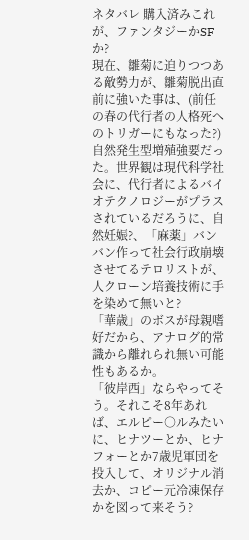ネタバレ 購入済みこれが、ファンタジーかSFか?
現在、雛菊に迫りつつある敵勢力が、雛菊脱出直前に強いた事は、(前任の春の代行者の人格死へのトリガーにもなった?)自然発生型増殖強要だった。世界観は現代科学社会に、代行者によるバイオテクノロジーがプラスされているだろうに、自然妊娠?、「麻薬」バンバン作って社会行政崩壊させてるテロリストが、人クローン培養技術に手を染めて無いと?
「華歳」のボスが母親嗜好だから、アナログ的常識から離れられ無い可能性もあるか。
「彼岸西」ならやってそう。それこそ8年あれば、エルピー○ルみたいに、ヒナツーとか、ヒナフォーとか7歳児軍団を投入して、オリジナル消去か、コピー元冷凍保存かを図って来そう?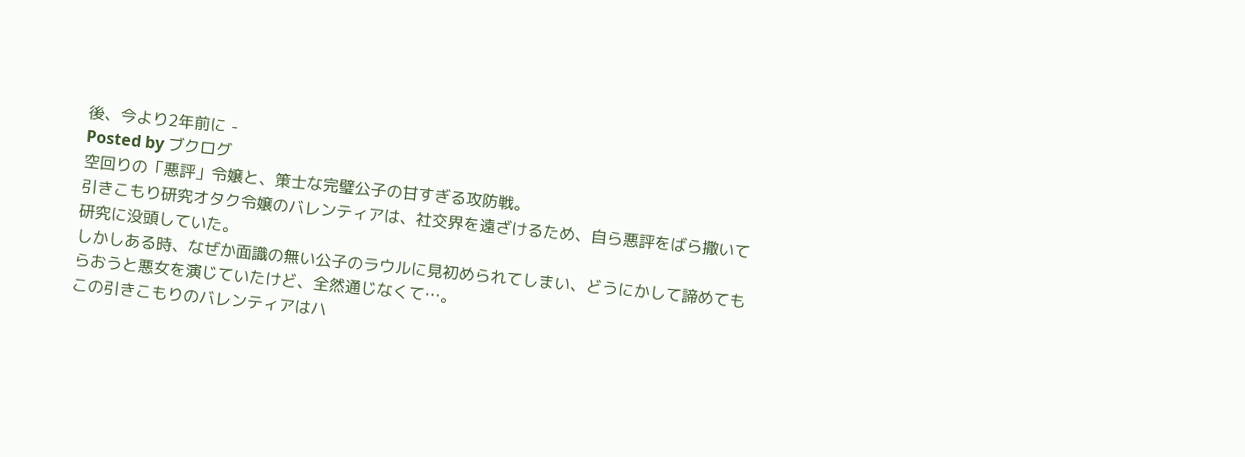後、今より2年前に -
Posted by ブクログ
空回りの「悪評」令嬢と、策士な完璧公子の甘すぎる攻防戦。
引きこもり研究オタク令嬢のバレンティアは、社交界を遠ざけるため、自ら悪評をばら撒いて研究に没頭していた。
しかしある時、なぜか面識の無い公子のラウルに見初められてしまい、どうにかして諦めてもらおうと悪女を演じていたけど、全然通じなくて…。
この引きこもりのバレンティアはハ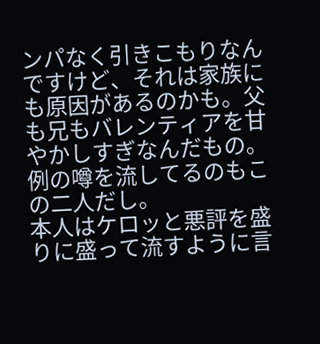ンパなく引きこもりなんですけど、それは家族にも原因があるのかも。父も兄もバレンティアを甘やかしすぎなんだもの。例の噂を流してるのもこの二人だし。
本人はケロッと悪評を盛りに盛って流すように言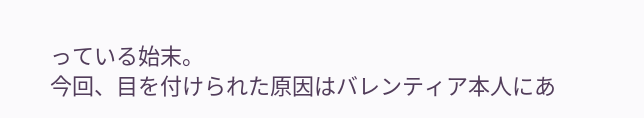っている始末。
今回、目を付けられた原因はバレンティア本人にあ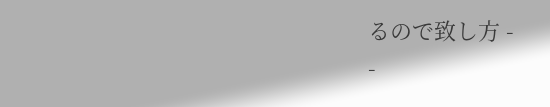るので致し方 -
-